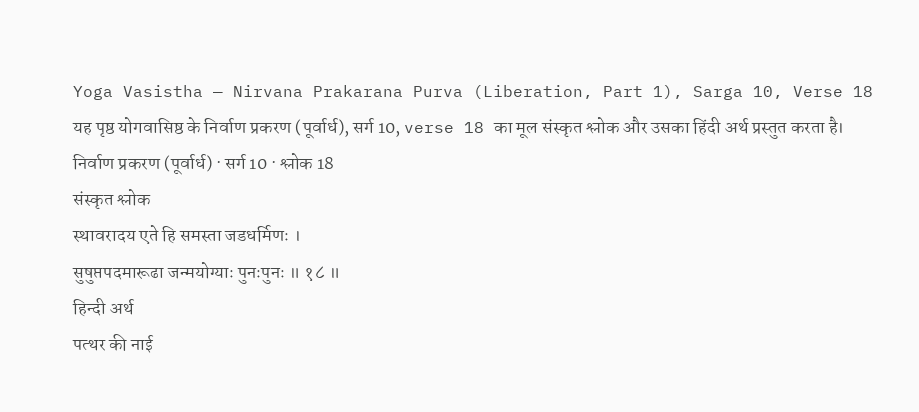Yoga Vasistha — Nirvana Prakarana Purva (Liberation, Part 1), Sarga 10, Verse 18
यह पृष्ठ योगवासिष्ठ के निर्वाण प्रकरण (पूर्वार्ध), सर्ग 10, verse 18 का मूल संस्कृत श्लोक और उसका हिंदी अर्थ प्रस्तुत करता है।
निर्वाण प्रकरण (पूर्वार्ध) · सर्ग 10 · श्लोक 18
संस्कृत श्लोक
स्थावरादय एते हि समस्ता जडधर्मिणः ।
सुषुप्तपदमारूढा जन्मयोग्याः पुनःपुनः ॥ १८ ॥
हिन्दी अर्थ
पत्थर की नाई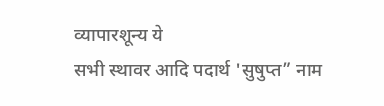व्यापारशून्य ये
सभी स्थावर आदि पदार्थ 'सुषुप्त” नाम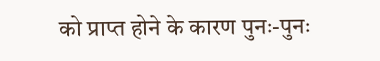को प्राप्त होने के कारण पुनः-पुनः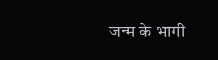जन्म के भागी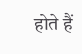होते हैं